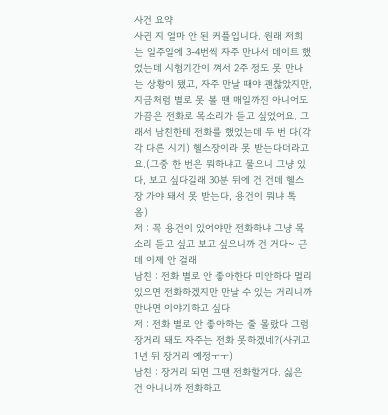사건 요약
사귄 지 얼마 안 된 커플입니다. 원래 저희는 일주일에 3-4번씩 자주 만나서 데이트 했었는데 시험기간이 껴서 2주 정도 못 만나는 상황이 됐고, 자주 만날 때야 괜찮았지만, 지금처럼 별로 못 볼 땐 매일까진 아니어도 가끔은 전화로 목소리가 듣고 싶었어요. 그래서 남친한테 전화를 했었는데 두 번 다(각각 다른 시기) 헬스장이라 못 받는다더라고요.(그중 한 번은 뭐하냐고 물으니 그냥 있다, 보고 싶다길래 30분 뒤에 건 건데 헬스장 가야 돼서 못 받는다, 용건이 뭐냐 톡 옴)
저 : 꼭 용건이 있어야만 전화하냐 그냥 목소리 듣고 싶고 보고 싶으니까 건 거다~ 근데 이제 안 걸래
남친 : 전화 별로 안 좋아한다 미안하다 멀리 있으면 전화하겠지만 만날 수 있는 거리니까 만나면 이야기하고 싶다
저 : 전화 별로 안 좋아하는 줄 몰랐다 그럼 장거리 돼도 자주는 전화 못하겠네?(사귀고 1년 뒤 장거리 예정ㅜㅜ)
남친 : 장거리 되면 그땐 전화할거다. 싫은 건 아니니까 전화하고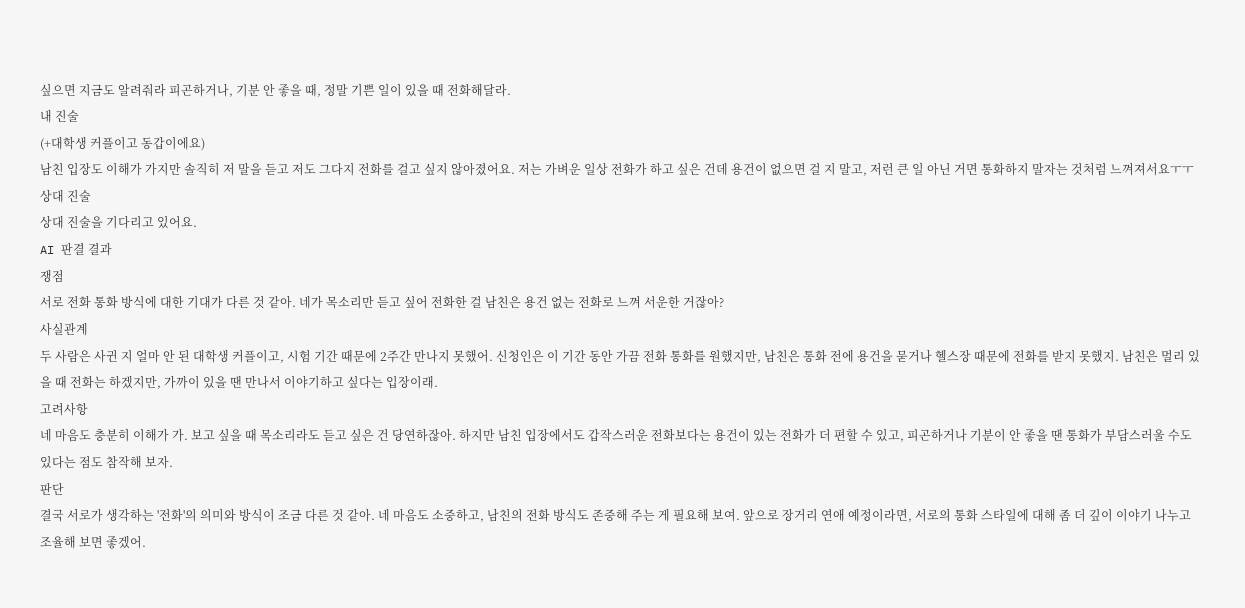싶으면 지금도 알려줘라 피곤하거나, 기분 안 좋을 때, 정말 기쁜 일이 있을 때 전화해달라.
내 진술
(+대학생 커플이고 동갑이에요)
남친 입장도 이해가 가지만 솔직히 저 말을 듣고 저도 그다지 전화를 걸고 싶지 않아졌어요. 저는 가벼운 일상 전화가 하고 싶은 건데 용건이 없으면 걸 지 말고, 저런 큰 일 아닌 거면 통화하지 말자는 것처럼 느껴져서요ㅜㅜ
상대 진술
상대 진술을 기다리고 있어요.
AI 판결 결과
쟁점
서로 전화 통화 방식에 대한 기대가 다른 것 같아. 네가 목소리만 듣고 싶어 전화한 걸 남친은 용건 없는 전화로 느껴 서운한 거잖아?
사실관계
두 사람은 사귄 지 얼마 안 된 대학생 커플이고, 시험 기간 때문에 2주간 만나지 못했어. 신청인은 이 기간 동안 가끔 전화 통화를 원했지만, 남친은 통화 전에 용건을 묻거나 헬스장 때문에 전화를 받지 못했지. 남친은 멀리 있을 때 전화는 하겠지만, 가까이 있을 땐 만나서 이야기하고 싶다는 입장이래.
고려사항
네 마음도 충분히 이해가 가. 보고 싶을 때 목소리라도 듣고 싶은 건 당연하잖아. 하지만 남친 입장에서도 갑작스러운 전화보다는 용건이 있는 전화가 더 편할 수 있고, 피곤하거나 기분이 안 좋을 땐 통화가 부담스러울 수도 있다는 점도 참작해 보자.
판단
결국 서로가 생각하는 '전화'의 의미와 방식이 조금 다른 것 같아. 네 마음도 소중하고, 남친의 전화 방식도 존중해 주는 게 필요해 보여. 앞으로 장거리 연애 예정이라면, 서로의 통화 스타일에 대해 좀 더 깊이 이야기 나누고 조율해 보면 좋겠어.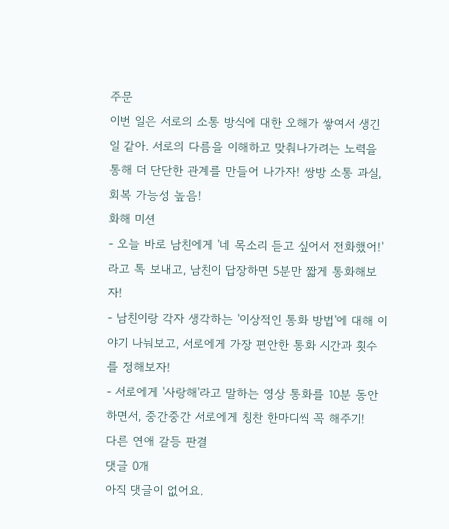주문
이번 일은 서로의 소통 방식에 대한 오해가 쌓여서 생긴 일 같아. 서로의 다름을 이해하고 맞춰나가려는 노력을 통해 더 단단한 관계를 만들어 나가자! 쌍방 소통 과실, 회복 가능성 높음!
화해 미션
- 오늘 바로 남친에게 '네 목소리 듣고 싶어서 전화했어!'라고 톡 보내고, 남친이 답장하면 5분만 짧게 통화해보자!
- 남친이랑 각자 생각하는 '이상적인 통화 방법'에 대해 이야기 나눠보고, 서로에게 가장 편안한 통화 시간과 횟수를 정해보자!
- 서로에게 '사랑해'라고 말하는 영상 통화를 10분 동안 하면서, 중간중간 서로에게 칭찬 한마디씩 꼭 해주기!
다른 연애 갈등 판결
댓글 0개
아직 댓글이 없어요.